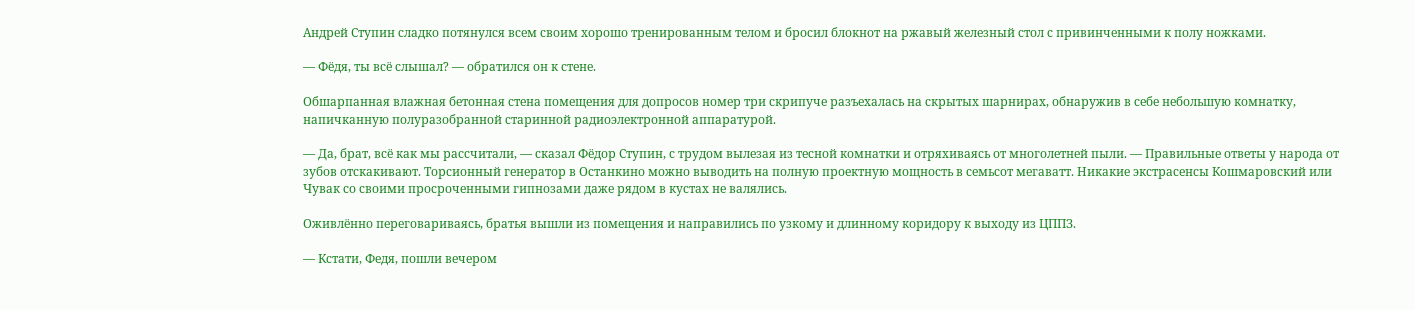Андрей Ступин сладко потянулся всем своим хорошо тренированным телом и бросил блокнот на ржавый железный стол с привинченными к полу ножками.

— Фёдя, ты всё слышал? — обратился он к стене.

Обшарпанная влажная бетонная стена помещения для допросов номер три скрипуче разъехалась на скрытых шарнирах, обнаружив в себе небольшую комнатку, напичканную полуразобранной старинной радиоэлектронной аппаратурой.

— Да, брат, всё как мы рассчитали, — сказал Фёдор Ступин, с трудом вылезая из тесной комнатки и отряхиваясь от многолетней пыли. — Правильные ответы у народа от зубов отскакивают. Торсионный генератор в Останкино можно выводить на полную проектную мощность в семьсот мегаватт. Никакие экстрасенсы Кошмаровский или Чувак со своими просроченными гипнозами даже рядом в кустах не валялись.

Оживлённо переговариваясь, братья вышли из помещения и направились по узкому и длинному коридору к выходу из ЦППЗ.

— Кстати, Федя, пошли вечером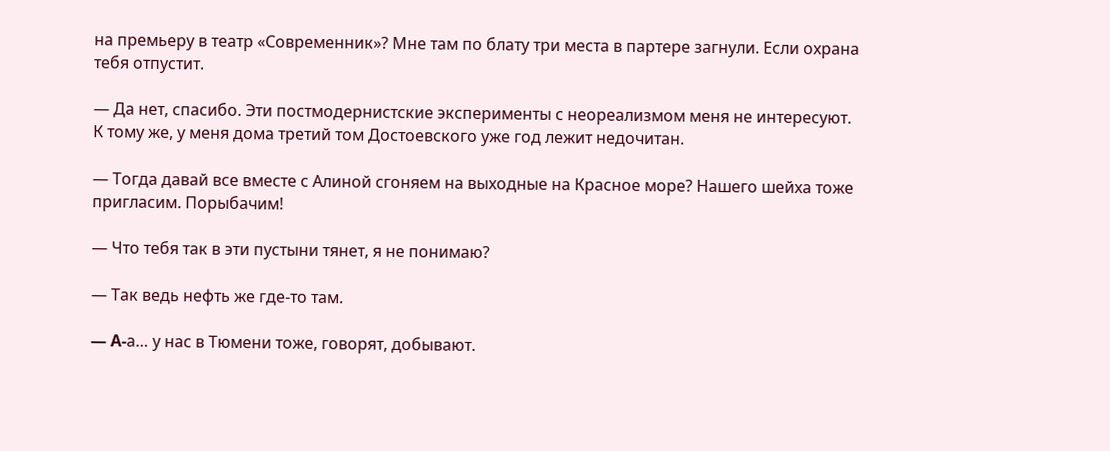на премьеру в театр «Современник»? Мне там по блату три места в партере загнули. Если охрана тебя отпустит.

— Да нет, спасибо. Эти постмодернистские эксперименты с неореализмом меня не интересуют. К тому же, у меня дома третий том Достоевского уже год лежит недочитан.

— Тогда давай все вместе с Алиной сгоняем на выходные на Красное море? Нашего шейха тоже пригласим. Порыбачим!

— Что тебя так в эти пустыни тянет, я не понимаю?

— Так ведь нефть же где-то там.

— A-а… у нас в Тюмени тоже, говорят, добывают.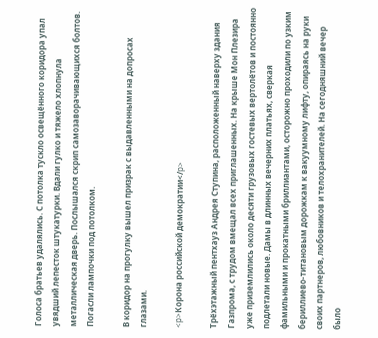Голоса братьев удалялись. С потолка тускло освещённого коридора упал увядший лепесток штукатурки. Вдали гулко и тяжело хлопнула металлическая дверь. Послышался скрип самозаворачивающихся болтов. Погасли лампочки под потолком.

В коридор на прогулку вышел призрак с выдавленными на допросах глазами.

<p>Корона российской демократии</p>

Трёхэтажный пентхауз Андрея Ступина, расположенный наверху здания Газпрома, с трудом вмещал всех приглашенных. На крыше Мон Плезира уже приземлились около десяти грузовых гостевых вертолётов и постоянно подлетали новые. Дамы в длинных вечерних платьях, сверкая фамильными и прокатными бриллиантами, осторожно проходили по узким бериллиево-титановым дорожкам к вакуумному лифту, опираясь на руки своих партнеров, любовников и телохранителей. На сегодняшний вечер было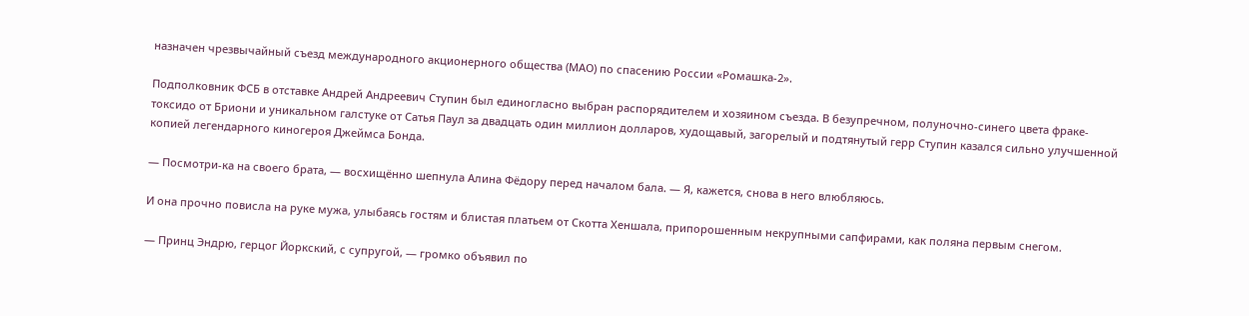назначен чрезвычайный съезд международного акционерного общества (МАО) по спасению России «Ромашка-2».

Подполковник ФСБ в отставке Андрей Андреевич Ступин был единогласно выбран распорядителем и хозяином съезда. В безупречном, полуночно-синего цвета фраке-токсидо от Бриони и уникальном галстуке от Сатья Паул за двадцать один миллион долларов, худощавый, загорелый и подтянутый герр Ступин казался сильно улучшенной копией легендарного киногероя Джеймса Бонда.

— Посмотри-ка на своего брата, — восхищённо шепнула Алина Фёдору перед началом бала. — Я, кажется, снова в него влюбляюсь.

И она прочно повисла на руке мужа, улыбаясь гостям и блистая платьем от Скотта Хеншала, припорошенным некрупными сапфирами, как поляна первым снегом.

— Принц Эндрю, герцог Йоркский, с супругой, — громко объявил по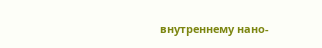внутреннему нано-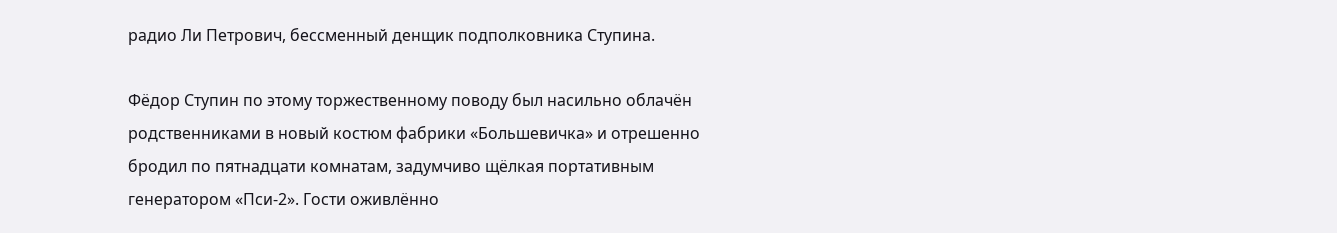радио Ли Петрович, бессменный денщик подполковника Ступина.

Фёдор Ступин по этому торжественному поводу был насильно облачён родственниками в новый костюм фабрики «Большевичка» и отрешенно бродил по пятнадцати комнатам, задумчиво щёлкая портативным генератором «Пси-2». Гости оживлённо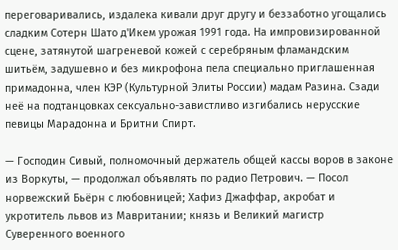переговаривались, издалека кивали друг другу и беззаботно угощались сладким Сотерн Шато д'Икем урожая 1991 года. На импровизированной сцене, затянутой шагреневой кожей с серебряным фламандским шитьём, задушевно и без микрофона пела специально приглашенная примадонна, член КЭР (Культурной Элиты России) мадам Разина. Сзади неё на подтанцовках сексуально-завистливо изгибались нерусские певицы Марадонна и Бритни Спирт.

— Господин Сивый, полномочный держатель общей кассы воров в законе из Воркуты, — продолжал объявлять по радио Петрович. — Посол норвежский Бьёрн с любовницей; Хафиз Джаффар, акробат и укротитель львов из Мавритании; князь и Великий магистр Суверенного военного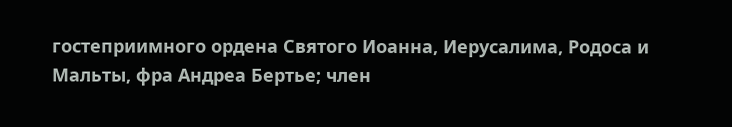гостеприимного ордена Святого Иоанна, Иерусалима, Родоса и Мальты, фра Андреа Бертье; член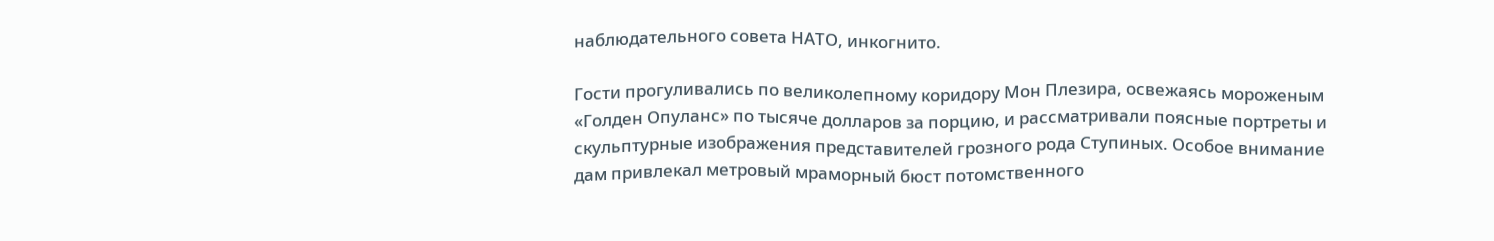наблюдательного совета НАТО, инкогнито.

Гости прогуливались по великолепному коридору Мон Плезира, освежаясь мороженым «Голден Опуланс» по тысяче долларов за порцию, и рассматривали поясные портреты и скульптурные изображения представителей грозного рода Ступиных. Особое внимание дам привлекал метровый мраморный бюст потомственного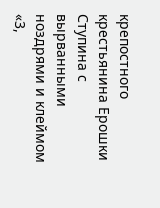крепостного крестьянина Ерошки Ступина с вырванными ноздрями и клеймом «3,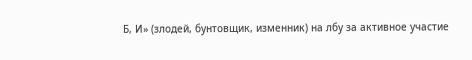Б, И» (злодей, бунтовщик, изменник) на лбу за активное участие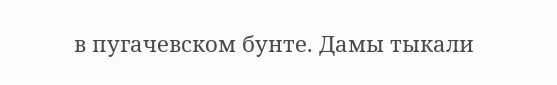в пугачевском бунте. Дамы тыкали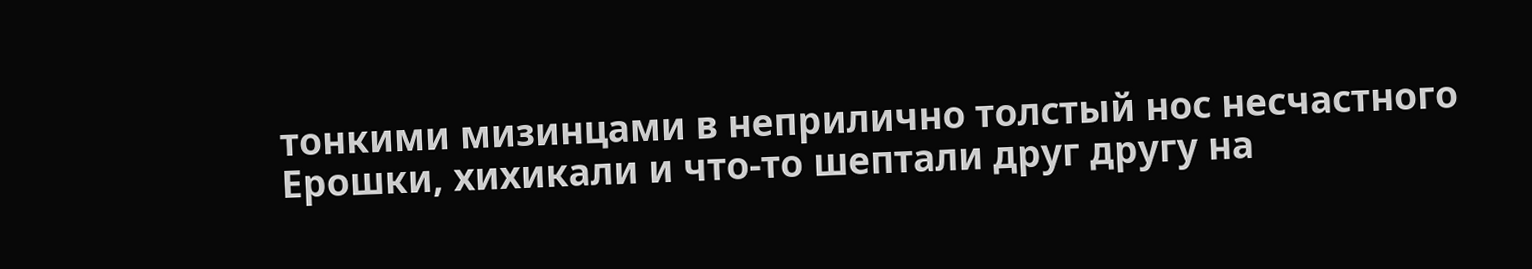тонкими мизинцами в неприлично толстый нос несчастного Ерошки, хихикали и что-то шептали друг другу на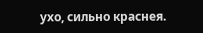ухо, сильно краснея.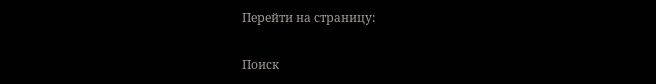Перейти на страницу:

Поиск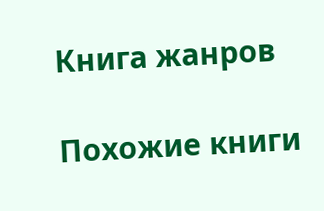Книга жанров

Похожие книги